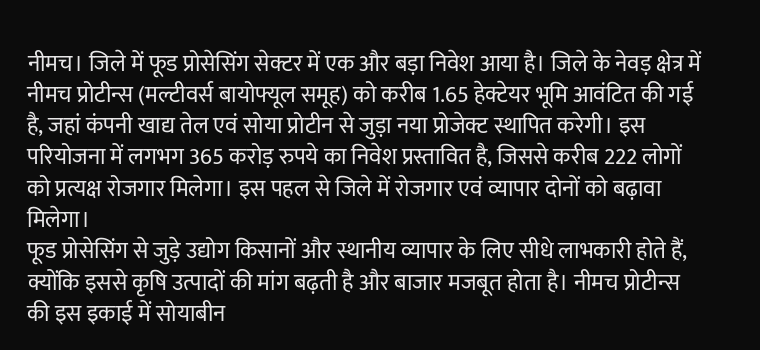नीमच। जिले में फूड प्रोसेसिंग सेक्टर में एक और बड़ा निवेश आया है। जिले के नेवड़ क्षेत्र में नीमच प्रोटीन्स (मल्टीवर्स बायोफ्यूल समूह) को करीब 1.65 हेक्टेयर भूमि आवंटित की गई है, जहां कंपनी खाद्य तेल एवं सोया प्रोटीन से जुड़ा नया प्रोजेक्ट स्थापित करेगी। इस परियोजना में लगभग 365 करोड़ रुपये का निवेश प्रस्तावित है, जिससे करीब 222 लोगों को प्रत्यक्ष रोजगार मिलेगा। इस पहल से जिले में रोजगार एवं व्यापार दोनों को बढ़ावा मिलेगा।
फूड प्रोसेसिंग से जुड़े उद्योग किसानों और स्थानीय व्यापार के लिए सीधे लाभकारी होते हैं, क्योंकि इससे कृषि उत्पादों की मांग बढ़ती है और बाजार मजबूत होता है। नीमच प्रोटीन्स की इस इकाई में सोयाबीन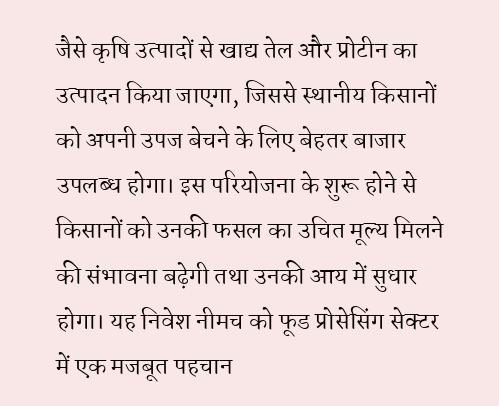जैसे कृषि उत्पादों से खाद्य तेल और प्रोटीन का उत्पादन किया जाएगा, जिससे स्थानीय किसानों को अपनी उपज बेचने के लिए बेहतर बाजार उपलब्ध होगा। इस परियोजना के शुरू होने से किसानों को उनकी फसल का उचित मूल्य मिलने की संभावना बढ़ेगी तथा उनकी आय में सुधार होगा। यह निवेश नीमच को फूड प्रोसेसिंग सेक्टर में एक मजबूत पहचान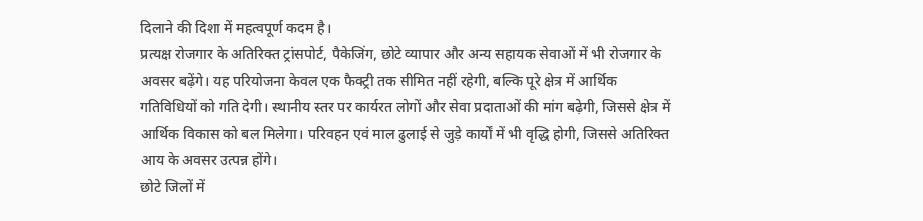दिलाने की दिशा में महत्वपूर्ण कदम है।
प्रत्यक्ष रोजगार के अतिरिक्त ट्रांसपोर्ट, पैकेजिंग, छोटे व्यापार और अन्य सहायक सेवाओं में भी रोजगार के अवसर बढ़ेंगे। यह परियोजना केवल एक फैक्ट्री तक सीमित नहीं रहेगी, बल्कि पूरे क्षेत्र में आर्थिक गतिविधियों को गति देगी। स्थानीय स्तर पर कार्यरत लोगों और सेवा प्रदाताओं की मांग बढ़ेगी, जिससे क्षेत्र में आर्थिक विकास को बल मिलेगा। परिवहन एवं माल ढुलाई से जुड़े कार्यों में भी वृद्धि होगी, जिससे अतिरिक्त आय के अवसर उत्पन्न होंगे।
छोटे जिलों में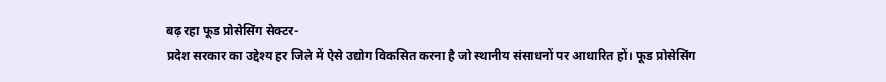बढ़ रहा फूड प्रोसेसिंग सेक्टर-
प्रदेश सरकार का उद्देश्य हर जिले में ऐसे उद्योग विकसित करना है जो स्थानीय संसाधनों पर आधारित हों। फूड प्रोसेसिंग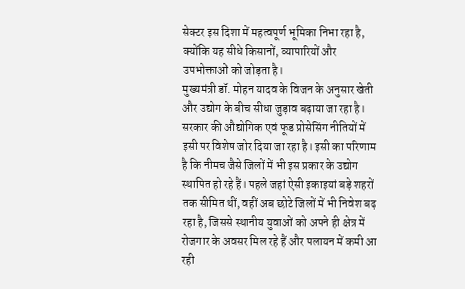सेक्टर इस दिशा में महत्वपूर्ण भूमिका निभा रहा है, क्योंकि यह सीधे किसानों, व्यापारियों और उपभोक्ताओं को जोड़ता है।
मुख्यमंत्री डॉ. मोहन यादव के विजन के अनुसार खेती और उद्योग के बीच सीधा जुड़ाव बढ़ाया जा रहा है। सरकार की औद्योगिक एवं फूड प्रोसेसिंग नीतियों में इसी पर विशेष जोर दिया जा रहा है। इसी का परिणाम है कि नीमच जैसे जिलों में भी इस प्रकार के उद्योग स्थापित हो रहे हैं। पहले जहां ऐसी इकाइयां बड़े शहरों तक सीमित थीं, वहीं अब छोटे जिलों में भी निवेश बढ़ रहा है, जिससे स्थानीय युवाओं को अपने ही क्षेत्र में रोजगार के अवसर मिल रहे हैं और पलायन में कमी आ रही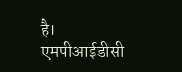है।
एमपीआईडीसी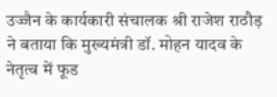उज्जैन के कार्यकारी संचालक श्री राजेश राठौड़ ने बताया कि मुख्यमंत्री डॉ. मोहन यादव के नेतृत्व में फूड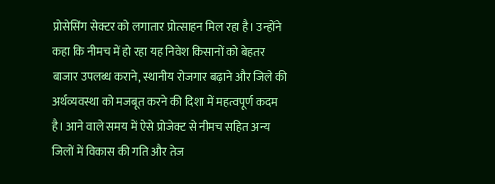प्रोसेसिंग सेक्टर को लगातार प्रोत्साहन मिल रहा है। उन्होंने कहा कि नीमच में हो रहा यह निवेश किसानों को बेहतर बाजार उपलब्ध कराने, स्थानीय रोजगार बढ़ाने और जिले की अर्थव्यवस्था को मजबूत करने की दिशा में महत्वपूर्ण कदम है। आने वाले समय में ऐसे प्रोजेक्ट से नीमच सहित अन्य जिलों में विकास की गति और तेज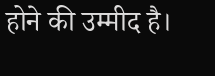होने की उम्मीद है।